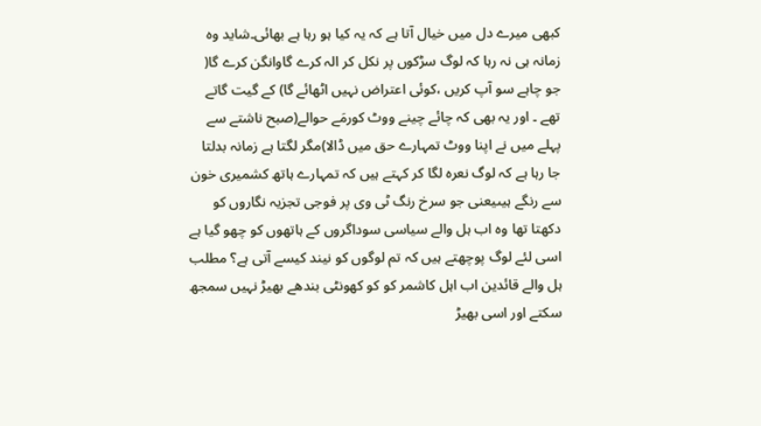کبھی میرے دل میں خیال آتا ہے کہ یہ کیا ہو رہا ہے بھائی۔شاید وہ زمانہ ہی نہ رہا کہ لوگ سڑکوں پر نکل کر الہ کرے گاوانگن کرے گا( جو چاہے سو آپ کریں ،کوئی اعتراض نہیں اٹھائے گا) کے گیت گاتے تھے ۔ اور یہ بھی کہ چائے چینے ووٹ کورمَے حوالے(صبح ناشتے سے پہلے میں نے اپنا ووٹ تمہارے حق میں ڈالا)مگر لگتا ہے زمانہ بدلتا جا رہا ہے کہ لوگ نعرہ لگا کر کہتے ہیں کہ تمہارے ہاتھ کشمیری خون سے رنگے ہیںیعنی جو سرخ رنگ ٹی وی پر فوجی تجزیہ نگاروں کو دکھتا تھا وہ اب ہل والے سیاسی سوداگروں کے ہاتھوں کو چھو گیا ہے اسی لئے لوگ پوچھتے ہیں کہ تم لوگوں کو نیند کیسے آتی ہے؟ مطلب ہل والے قائدین اب اہل کاشمر کو کو کھونٹی بندھے بھیڑ نہیں سمجھ سکتے اور اسی بھیڑ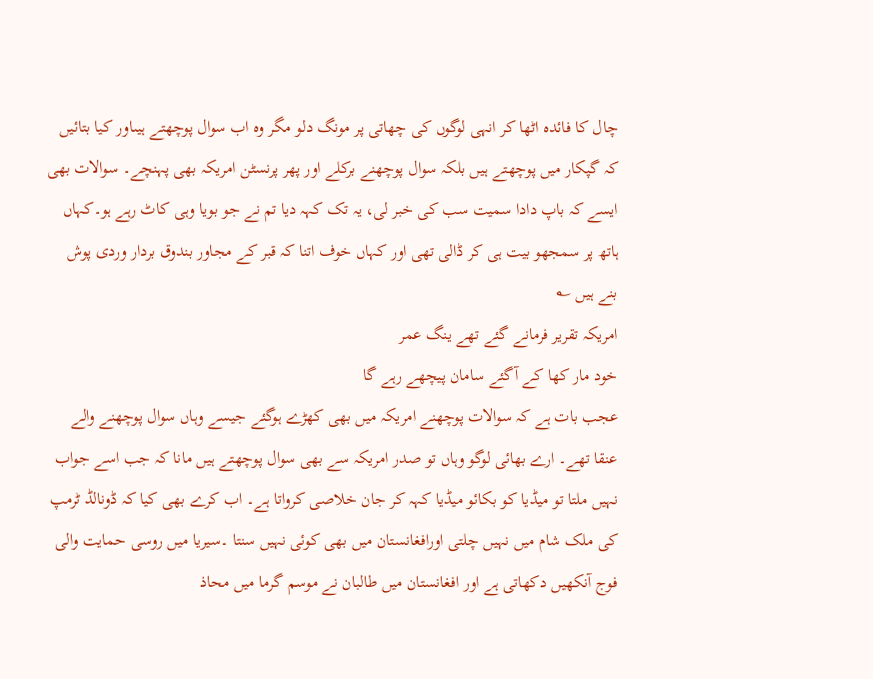چال کا فائدہ اٹھا کر انہی لوگوں کی چھاتی پر مونگ دلو مگر وہ اب سوال پوچھتے ہیںاور کیا بتائیں کہ گپکار میں پوچھتے ہیں بلکہ سوال پوچھنے برکلے اور پھر پرنسٹن امریکہ بھی پہنچے۔ سوالات بھی ایسے کہ باپ دادا سمیت سب کی خبر لی، یہ تک کہہ دیا تم نے جو بویا وہی کاٹ رہے ہو۔کہاں ہاتھ پر سمجھو بیت ہی کر ڈالی تھی اور کہاں خوف اتنا کہ قبر کے مجاور بندوق بردار وردی پوش بنے ہیں ؎
امریکہ تقریر فرمانے گئے تھے ینگ عمر
خود مار کھا کے آگئے سامان پیچھے رہے گا
عجب بات ہے کہ سوالات پوچھنے امریکہ میں بھی کھڑے ہوگئے جیسے وہاں سوال پوچھنے والے عنقا تھے۔ ارے بھائی لوگو وہاں تو صدر امریکہ سے بھی سوال پوچھتے ہیں مانا کہ جب اسے جواب نہیں ملتا تو میڈیا کو بکائو میڈیا کہہ کر جان خلاصی کرواتا ہے۔ اب کرے بھی کیا کہ ڈونالڈ ٹرمپ کی ملک شام میں نہیں چلتی اورافغانستان میں بھی کوئی نہیں سنتا ۔سیریا میں روسی حمایت والی فوج آنکھیں دکھاتی ہے اور افغانستان میں طالبان نے موسم گرما میں محاذ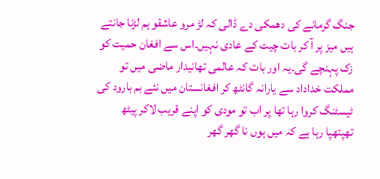جنگ گرمانے کی دھمکی دے ڈالی کہ لڑ مرو عاشقو ہم لڑنا جانتے ہیں میز پر آ کر بات چیت کے عادی نہیں۔اس سے افغان حمیت کو زک پہنچے گی۔یہ اور بات کہ عالمی تھانیدار ماضی میں تو مملکت خداداد سے یارانہ گانٹھ کر افغانستان میں نئے بم بارود کی ٹیسٹنگ کروا رہا تھا پر اب تو مودی کو اپنے قریب لاکر پیٹھ تھپتھپا رہا ہے کہ میں ہوں نا گھر گھر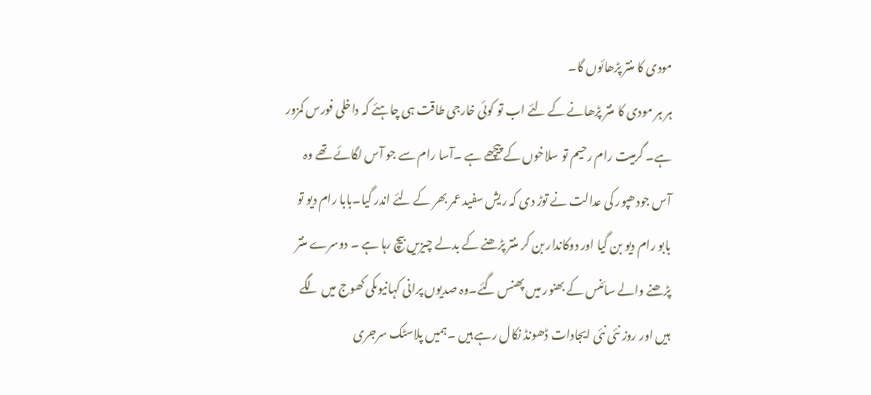مودی کا منتر پڑھائوں گا۔
ہر ہر مودی کا منتر پڑھانے کے لئے اب تو کوئی خارجی طاقت ہی چاہئے کہ داخلی فورس کمزور ہے۔ گرمیت رام رحیم تو سلاخوں کے پیچھے ہے ۔آسا رام سے جو آس لگائے تھے وہ آس جودھپور کی عدالت نے توڑ دی کہ ریش سفید عمر بھر کے لئے اندر گیا۔بابا رام دیو تو بابو رام دیو بن گیا اور دوکاندار بن کر منتر پڑھنے کے بدلے چیزیں بیچ رہا ہے ۔ دوسرے منتر پڑھنے والے سائنس کے بھنور میں پھنس گئے۔وہ صدیوں پرانی کہانیوںکی کھوج میں لگے ہیں اور روز نئی نئی ایجادات ڈھونڈ نکال رہے ہیں ۔ہمیں پلاسٹک سرجری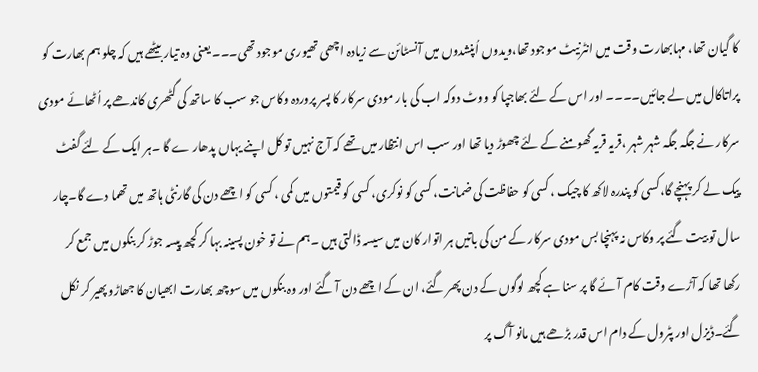کا گیان تھا، مہابھارت وقت میں انٹرنیٹ موجود تھا،ویدوں اُپنشدوں میں آنسٹائن سے زیادہ اچھی تھیوری موجود تھی۔۔۔ یعنی وہ تیار بیٹھے ہیں کہ چلو ہم بھارت کو پراتاکال میں لے جائیں۔۔۔۔ اور اس کے لئے بھاجپا کو ووٹ دوکہ اب کی بار مودی سرکار کا پسر پروردہ وکاس جو سب کا ساتھ کی گٹھری کاندھے پر اُٹھائے مودی سرکار نے جگہ جگہ شہر شہر ،قریہ قریہ گھومنے کے لئے چھوڑ دیا تھا اور سب اس انتظار میں تھے کہ آج نہیں تو کل اپنے یہاں پدھار ے گا ۔ہر ایک کے لئے گفٹ پیک لے کر پہنچے گا،کسی کو پندرہ لاکھ کا چیک ، کسی کو حفاظت کی ضمانت، کسی کو نوکری، کسی کو قیمتوں میں کمی ، کسی کو اچھے دن کی گارنٹی ہاتھ میں تھما دے گا۔چار سال تو بیت گئے پر وکاس نہ پہنچا بس مودی سرکار کے من کی باتیں ہر اتوار کان میں سیسہ ڈالتی ہیں ۔ہم نے تو خون پسینہ بہا کر کچھ پیسہ جوڑ کر بنکوں میں جمع کر رکھا تھا کہ آڑے وقت کام آئے گا پر سنا ہے کچھ لوگوں کے دن پھر گئے، ان کے اچھے دن آ گئے اور وہ بنکوں میں سوچھ بھارت ابھیان کا جھاڑو پھیر کر نکل گئے۔ڈیزل اور پٹرول کے دام اس قدر بڑھے ہیں مانو آگ پر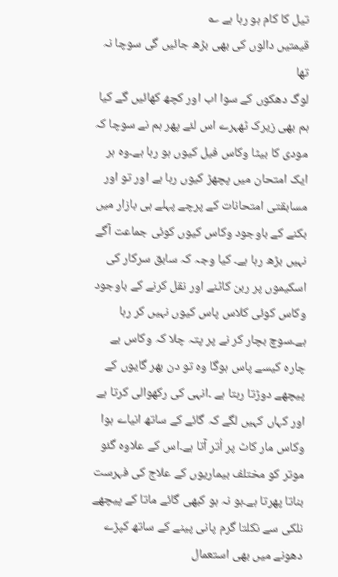تیل کا کام ہو رہا ہے ؎
قیمتیں دالوں کی بھی بڑھ جائیں گی سوچا نہ تھا
لوگ دھکوں کے سوا اب اور کچھ کھائیں گے کیا
ہم بھی زیرک ٹھہرے اس لئے پھر ہم نے سوچا کہ مودی کا بیٹا وکاس فیل کیوں ہو رہا ہے۔وہ ہر ایک امتحان میں پچھڑ کیوں رہا ہے اور تو اور مسابقتی امتحانات کے پرچے پہلے ہی بازار میں بکنے کے باوجود وکاس کیوں کوئی جماعت آگے نہیں بڑھ رہا ہے۔ کیا وجہ کہ سابق سرکار کی اسکیموں پر ربن کاٹنے اور نقل کرنے کے باوجود وکاس کوئی کلاس پاس کیوں نہیں کر رہا ہے۔سوچ بچار کر نے پر پتہ چلا کہ وکاس بے چارہ کیسے پاس ہوگا وہ تو دن بھر گایوں کے پیچھے دوڑتا رہتا ہے ۔انہی کی رکھوالی کرتا ہے اور کہاں کہیں لگے کہ گائے کے ساتھ انیاے ہوا وکاس مار کاٹ پر اُتر آتا ہے۔اس کے علاوہ گئو موتر کو مختلف بیماریوں کے علاج کی فہرست بناتا پھرتا ہے۔ہو نہ ہو کبھی گائے ماتا کے پیچھے نلکی سے نکلتا گرم پانی پینے کے ساتھ کپڑے دھونے میں بھی استعمال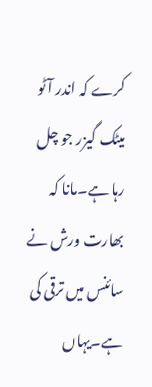کرے کہ اندر آٹو میٹک گیزر جو چل رہا ہے۔مانا کہ بھارت ورش نے سائنس میں ترقی کی ہے۔یہاں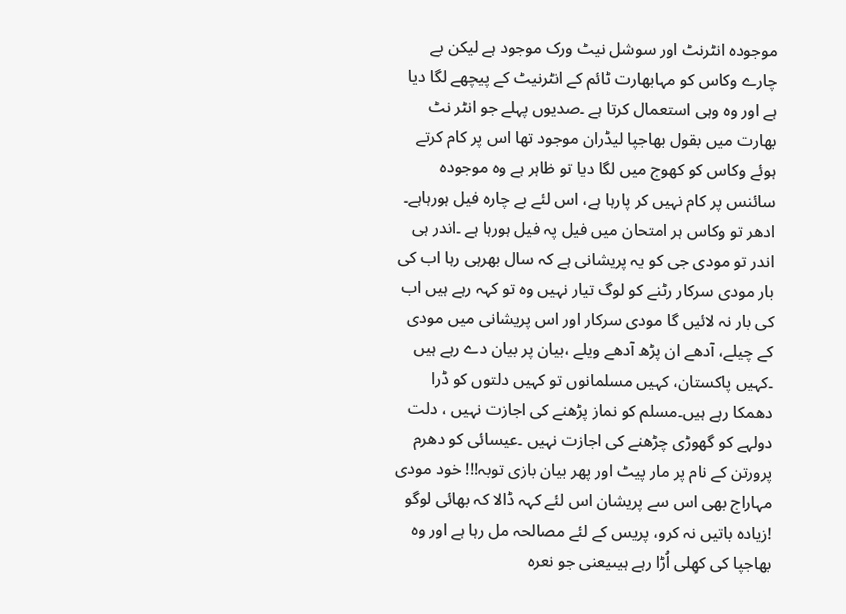موجودہ انٹرنٹ اور سوشل نیٹ ورک موجود ہے لیکن بے چارے وکاس کو مہابھارت ٹائم کے انٹرنیٹ کے پیچھے لگا دیا ہے اور وہ وہی استعمال کرتا ہے ۔صدیوں پہلے جو انٹر نٹ بھارت میں بقول بھاجپا لیڈران موجود تھا اس پر کام کرتے ہوئے وکاس کو کھوج میں لگا دیا تو ظاہر ہے وہ موجودہ سائنس پر کام نہیں کر پارہا ہے، اس لئے بے چارہ فیل ہورہاہے۔
ادھر تو وکاس ہر امتحان میں فیل پہ فیل ہورہا ہے ۔اندر ہی اندر تو مودی جی کو یہ پریشانی ہے کہ سال بھرہی رہا اب کی بار مودی سرکار رٹنے کو لوگ تیار نہیں وہ تو کہہ رہے ہیں اب کی بار نہ لائیں گا مودی سرکار اور اس پریشانی میں مودی کے چیلے، آدھے ان پڑھ آدھے ویلے ،بیان پر بیان دے رہے ہیں ۔کہیں پاکستان، کہیں مسلمانوں تو کہیں دلتوں کو ڈرا دھمکا رہے ہیں۔مسلم کو نماز پڑھنے کی اجازت نہیں ، دلت دولہے کو گھوڑی چڑھنے کی اجازت نہیں ۔عیسائی کو دھرم پرورتن کے نام پر مار پیٹ اور پھر بیان بازی توبہ!!! خود مودی مہاراج بھی اس سے پریشان اس لئے کہہ ڈالا کہ بھائی لوگو !زیادہ باتیں نہ کرو، پریس کے لئے مصالحہ مل رہا ہے اور وہ بھاجپا کی کھِلی اُڑا رہے ہیںیعنی جو نعرہ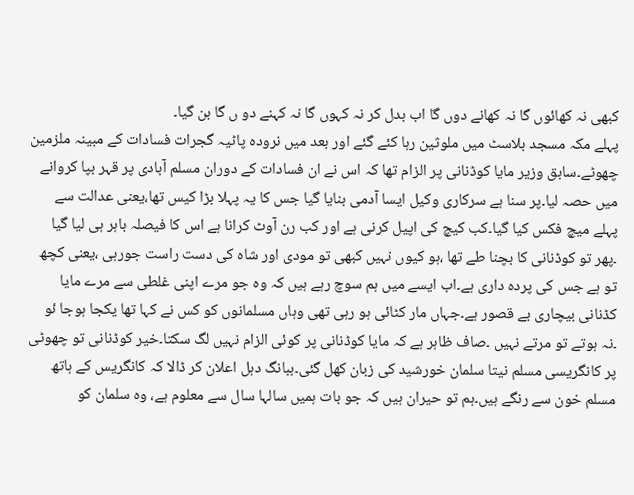کبھی نہ کھائوں گا نہ کھانے دوں گا اب بدل کر نہ کہوں گا نہ کہنے دو ں گا بن گیا۔
پہلے مکہ مسجد بلاسٹ میں ملوثین رہا کئے گئے اور بعد میں نرودہ پاٹیہ گجرات فسادات کے مبینہ ملزمین چھوٹے۔سابق وزیر مایا کوڈنانی پر الزام تھا کہ اس نے ان فسادات کے دوران مسلم آبادی پر قہر بپا کروانے میں حصہ لیا۔پر سنا ہے سرکاری وکیل ایسا آدمی بنایا گیا جس کا یہ پہلا بڑا کیس تھا،یعنی عدالت سے پہلے میچ فکس کیا گیا۔کب کیچ کی اپیل کرنی ہے اور کب رن آوٹ کرانا ہے اس کا فیصلہ باہر ہی لیا گیا ۔پھر تو کوڈنانی کا بچنا طے تھا ،ہو کیوں نہیں کبھی تو مودی اور شاہ کی دست راست جورہی ،یعنی کچھ تو ہے جس کی پردہ داری ہے۔اب ایسے میں ہم سوچ رہے ہیں کہ وہ جو مرے اپنی غلطی سے مرے مایا کڈنانی بیچاری بے قصور ہے۔جہاں مار کٹائی ہو رہی تھی وہاں مسلمانوں کو کس نے کہا تھا یکجا ہوجا ئو ۔نہ ہوتے تو مرتے نہیں ۔صاف ظاہر ہے کہ مایا کوڈنانی پر کوئی الزام نہیں لگ سکتا۔خیر کوڈنانی تو چھوٹی پر کانگریسی مسلم نیتا سلمان خورشید کی زبان کھل گئی۔ببانگ دہل اعلان کر ڈالا کہ کانگریس کے ہاتھ مسلم خون سے رنگے ہیں۔ہم تو حیران ہیں کہ جو بات ہمیں سالہا سال سے معلوم ہے، وہ سلمان کو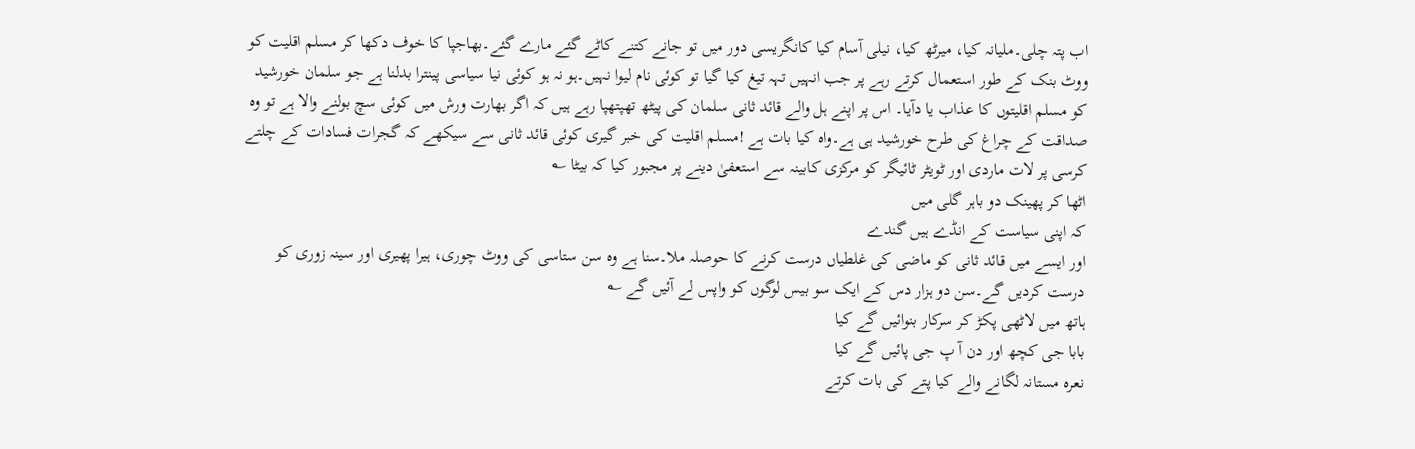اب پتہ چلی۔ملیانہ کیا، میرٹھ کیا، نیلی آسام کیا کانگریسی دور میں تو جانے کتنے کاٹے گئے مارے گئے۔بھاجپا کا خوف دکھا کر مسلم اقلیت کو ووٹ بنک کے طور استعمال کرتے رہے پر جب انہیں تہہ تیغ کیا گیا تو کوئی نام لیوا نہیں۔ہو نہ ہو کوئی نیا سیاسی پینترا بدلنا ہے جو سلمان خورشید کو مسلم اقلیتوں کا عذاب یا دآیا۔ اس پر اپنے ہل والے قائد ثانی سلمان کی پیٹھ تھپتھپا رہے ہیں کہ اگر بھارت ورش میں کوئی سچ بولنے والا ہے تو وہ صداقت کے چراغ کی طرح خورشید ہی ہے۔واہ کیا بات ہے !مسلم اقلیت کی خبر گیری کوئی قائد ثانی سے سیکھے کہ گجرات فسادات کے چلتے کرسی پر لات ماردی اور ٹویٹر ٹائیگر کو مرکزی کابینہ سے استعفیٰ دینے پر مجبور کیا کہ بیٹا ؎
اٹھا کر پھینک دو باہر گلی میں
کہ اپنی سیاست کے انڈے ہیں گندے
اور ایسے میں قائد ثانی کو ماضی کی غلطیاں درست کرنے کا حوصلہ ملا۔سنا ہے وہ سن ستاسی کی ووٹ چوری، ہیرا پھیری اور سینہ زوری کو درست کردیں گے۔سن دو ہزار دس کے ایک سو بیس لوگوں کو واپس لے آئیں گے ؎
ہاتھ میں لاٹھی پکڑ کر سرکار بنوائیں گے کیا
بابا جی کچھ اور دن آ پ جی پائیں گے کیا
نعرہ مستانہ لگانے والے کیا پتے کی بات کرتے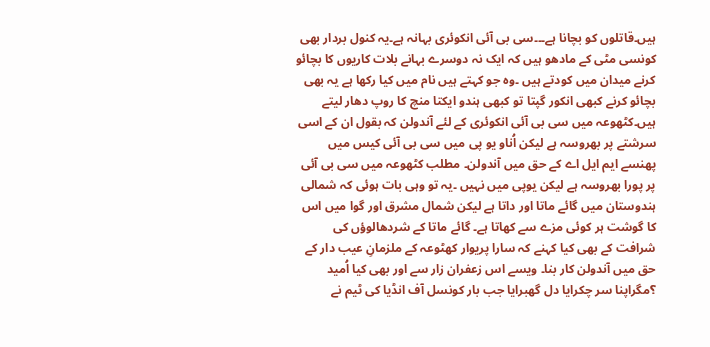ہیں۔قاتلوں کو بچانا ہے۔۔۔سی بی آئی انکوئری بہانہ ہے۔یہ کنول بردار بھی کونسی مٹی کے مادھو ہیں کہ ایک نہ دوسرے بہانے بلات کاریوں کا بچائو کرنے میدان میں کودتے ہیں ۔وہ جو کہتے ہیں نام میں کیا رکھا ہے یہ بھی بچائو کرنے کبھی انکور گپتا تو کبھی ہندو ایکتا منچ کا روپ دھار لیتے ہیں۔کٹھوعہ میں سی بی آئی انکوئری کے لئے آندولن کہ بقول ان کے اسی سرشتے پر بھروسہ ہے لیکن اُناو یو پی میں سی بی آئی کیس میں پھنسے ایم ایل اے کے حق میں آندولن۔ مطلب کٹھوعہ میں سی بی آئی پر پورا بھروسہ ہے لیکن یوپی میں نہیں ۔یہ تو وہی بات ہوئی کہ شمالی ہندوستان میں گائے ماتا اور داتا ہے لیکن شمال مشرق اور گوا میں اس کا گوشت ہر کوئی مزے سے کھاتا ہے۔ گائے ماتا کے شردھالوؤں کی شرافت کے بھی کیا کہنے کہ سارا پریوار کھٹوعہ کے ملزمانِ عیب دار کے حق میں آندولن کار بنا۔ ویسے اس زعفران زار سے اور بھی کیا اُمید ؟مگراپنا سر چکرایا دل گھبرایا جب بار کونسل آف انڈیا کی ٹیم نے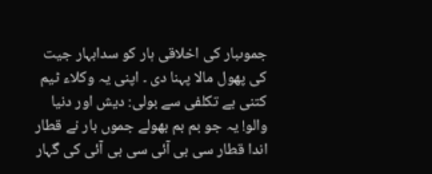جموںبار کی اخلاقی ہار کو سدابہار جیت کی پھول مالا پہنا دی ۔ اپنی یہ وکلاء ٹیم کتنی بے تکلفی سے بولی: دیش اور دنیا والو! یہ جو بم بم بھولے جموں بار نے قطار اندا قطار سی بی آئی سی بی آئی کی گہار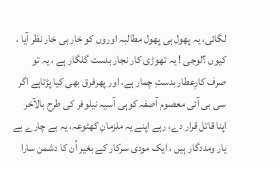لگائی، یہ پھول ہی پھول مطالبہ اوروں کو خار ہی خار نظر آیا ، کیوں ؟لوجی ! یہ تھوڑی کار نجار بدست گلگار ہے ، یہ تو صرف کارِعطار بدستِ چمار ہے، اور پھرفرق بھی کیا پڑتاہے اگر سی بی آئی معصوم آصفہ کوہی آسیہ نیلوفر کی طرح بالآخر اپنا قاتل قرار دے، رہے اپنے یہ ملزمانِ کھٹوعہ، یہ بے چارے بے یار ومددگار ہیں ، ایک مودی سرکار کے بغیر اُن کا دشمن سارا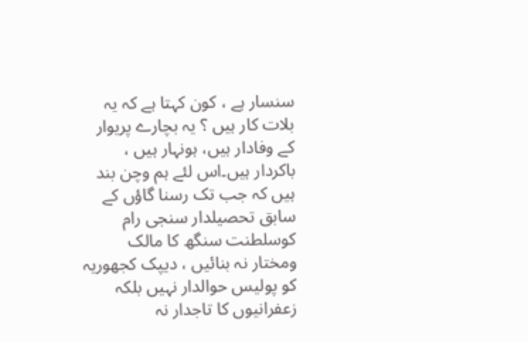سنسار ہے ، کون کہتا ہے کہ یہ بلات کار ہیں ؟ یہ بچارے پریوار کے وفادار ہیں، ہونہار ہیں ، باکردار ہیں۔اس لئے ہم وچن بند ہیں کہ جب تک رسنا گاؤں کے سابق تحصیلدار سنجی رام کوسلطنت سنگھ کا مالک ومختار نہ بنائیں ، دیپک کجھوریہ کو پولیس حوالدار نہیں بلکہ زعفرانیوں کا تاجدار نہ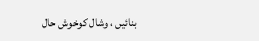بنائیں ، وشال کوخوش حال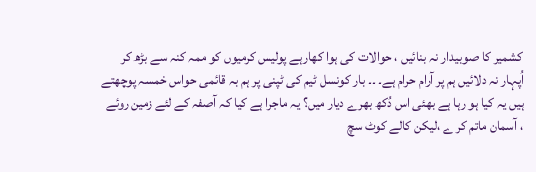کشمیر کا صوبیدار نہ بنائیں ، حوالات کی ہوا کھارہے پولیس کرمیوں کو ممہ کنہ سے بڑھ کر اُپہار نہ دلائیں ہم پر آرام حرام ہے۔ ۔۔ بار کونسل ٹیم کی ٹپنی پر ہم بہ قائمی حواس خمسہ پوچھتے ہیں یہ کیا ہو رہا ہے بھئی اس دُکھ بھرے دیار میں؟ یہ ماجرا ہے کیا کہ آصفہ کے لئے زمین روئے ، آسمان ماتم کر ے ،لیکن کالے کوٹ سچ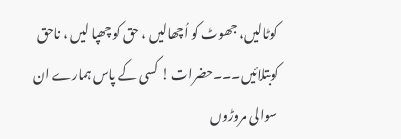کوٹالیں، جھوٹ کو اُچھالیں ، حق کو چھپا لیں ، ناحق کوبتلائیں۔۔۔حضرات ! کسی کے پاس ہمارے ان سوالی مروڑوں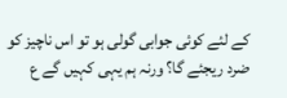کے لئے کوئی جوابی گولی ہو تو اس ناچیز کو ضرد ریجئے گا؟ ورنہ ہم یہی کہیں گے ع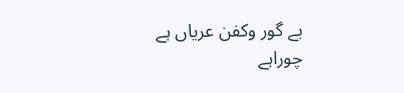بے گور وکفن عریاں ہے چوراہے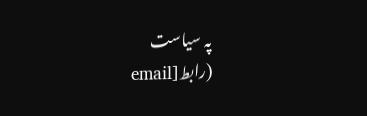پہ سیاست
(رابط[email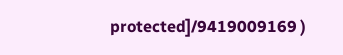protected]/9419009169 )